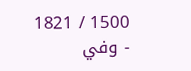1500 / 1821 - وفي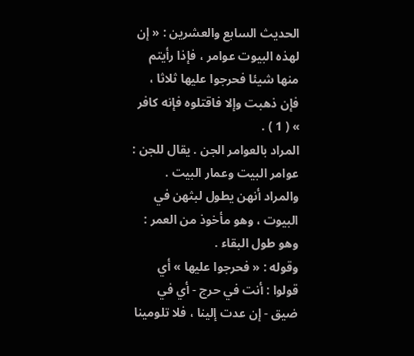الحديث السابع والعشرين : « إن لهذه البيوت عوامر ، فإذا رأيتم منها شيئا فحرجوا عليها ثلاثا ، فإن ذهبت وإلا فاقتلوه فإنه كافر » ( 1 ) .
المراد بالعوامر الجن . يقال للجن : عوامر البيت وعمار البيت .
والمراد أنهن يطول لبثهن في البيوت ، وهو مأخوذ من العمر : وهو طول البقاء .
وقوله : « فحرجوا عليها » أي قولوا : أنت في حرج - أي في ضيق - إن عدت إلينا ، فلا تلومينا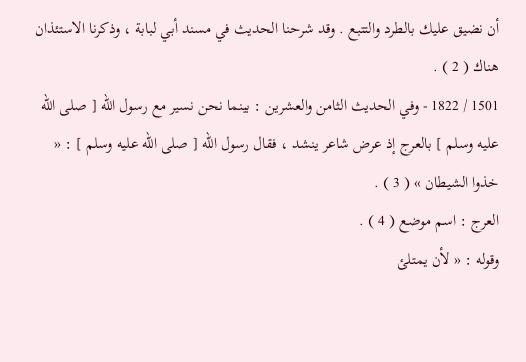أن نضيق عليك بالطرد والتتبع . وقد شرحنا الحديث في مسند أبي لبابة ، وذكرنا الاستئذان هناك ( 2 ) .
1501 / 1822 - وفي الحديث الثامن والعشرين : بينما نحن نسير مع رسول الله [ صلى الله عليه وسلم ] بالعرج إذ عرض شاعر ينشد ، فقال رسول الله [ صلى الله عليه وسلم ] : « خذوا الشيطان » ( 3 ) .
العرج : اسم موضع ( 4 ) .
وقوله : « لأن يمتلئ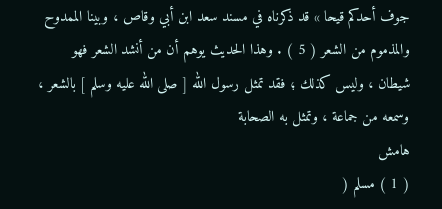جوف أحدكم قيحا » قد ذكرناه في مسند سعد ابن أبي وقاص ، وبينا الممدوح والمذموم من الشعر ( 5 ) . وهذا الحديث يوهم أن من أنشد الشعر فهو شيطان ، وليس كذلك ؛ فقد تمثل رسول الله [ صلى الله عليه وسلم ] بالشعر ، وسمعه من جماعة ، وتمثل به الصحابة
هامش
( 1 ) مسلم (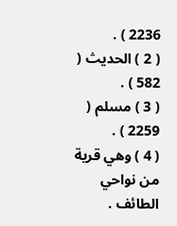2236 ) .
( 2 ) الحديث ( 582 ) .
( 3 ) مسلم ( 2259 ) .
( 4 ) وهي قرية من نواحي الطائف .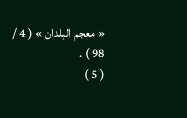« معجم البلدان » ( 4 / 98 ) .
( 5 )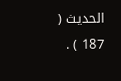الحديث ( 187 ) .